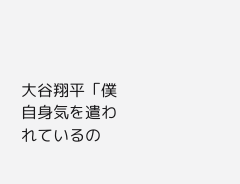大谷翔平「僕自身気を遣われているの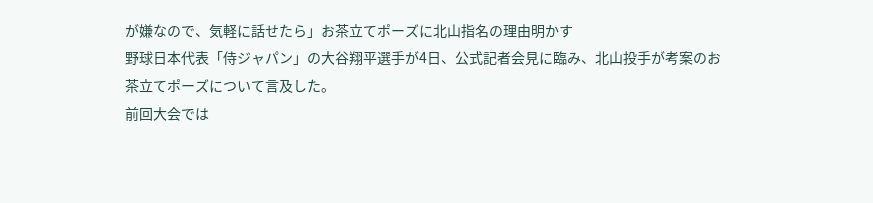が嫌なので、気軽に話せたら」お茶立てポーズに北山指名の理由明かす
野球日本代表「侍ジャパン」の大谷翔平選手が4日、公式記者会見に臨み、北山投手が考案のお茶立てポーズについて言及した。
前回大会では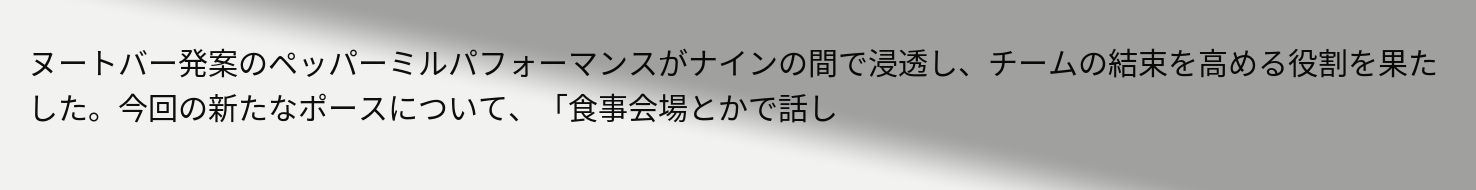ヌートバー発案のペッパーミルパフォーマンスがナインの間で浸透し、チームの結束を高める役割を果たした。今回の新たなポースについて、「食事会場とかで話し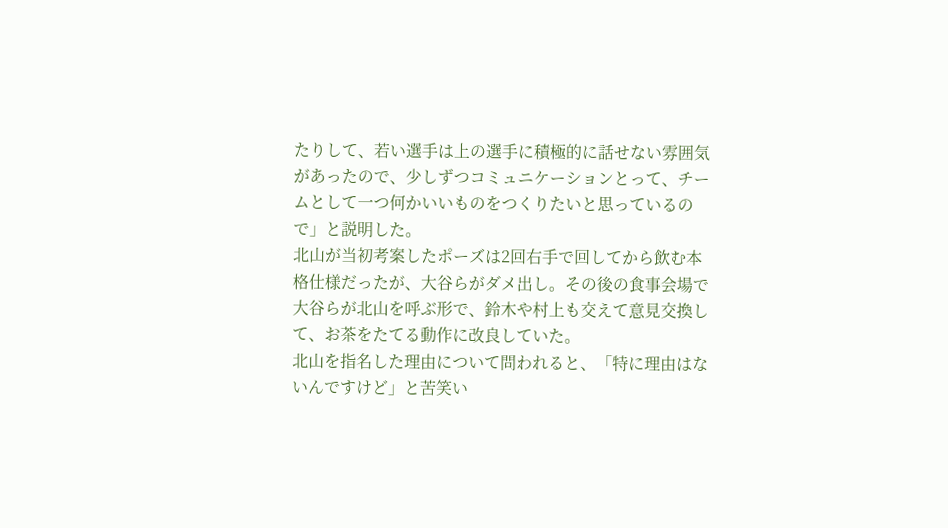たりして、若い選手は上の選手に積極的に話せない雰囲気があったので、少しずつコミュニケーションとって、チームとして一つ何かいいものをつくりたいと思っているので」と説明した。
北山が当初考案したポーズは2回右手で回してから飲む本格仕様だったが、大谷らがダメ出し。その後の食事会場で大谷らが北山を呼ぶ形で、鈴木や村上も交えて意見交換して、お茶をたてる動作に改良していた。
北山を指名した理由について問われると、「特に理由はないんですけど」と苦笑い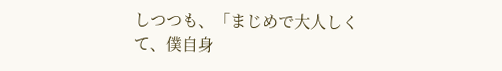しつつも、「まじめで大人しくて、僕自身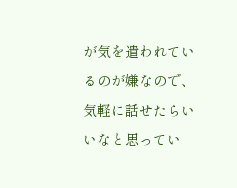が気を遣われているのが嫌なので、気軽に話せたらいいなと思ってい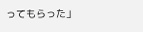ってもらった」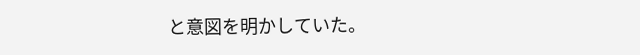と意図を明かしていた。